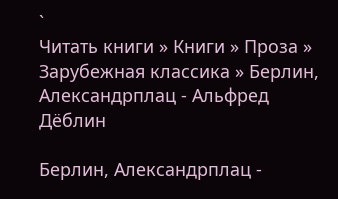`
Читать книги » Книги » Проза » Зарубежная классика » Берлин, Александрплац - Альфред Дёблин

Берлин, Александрплац -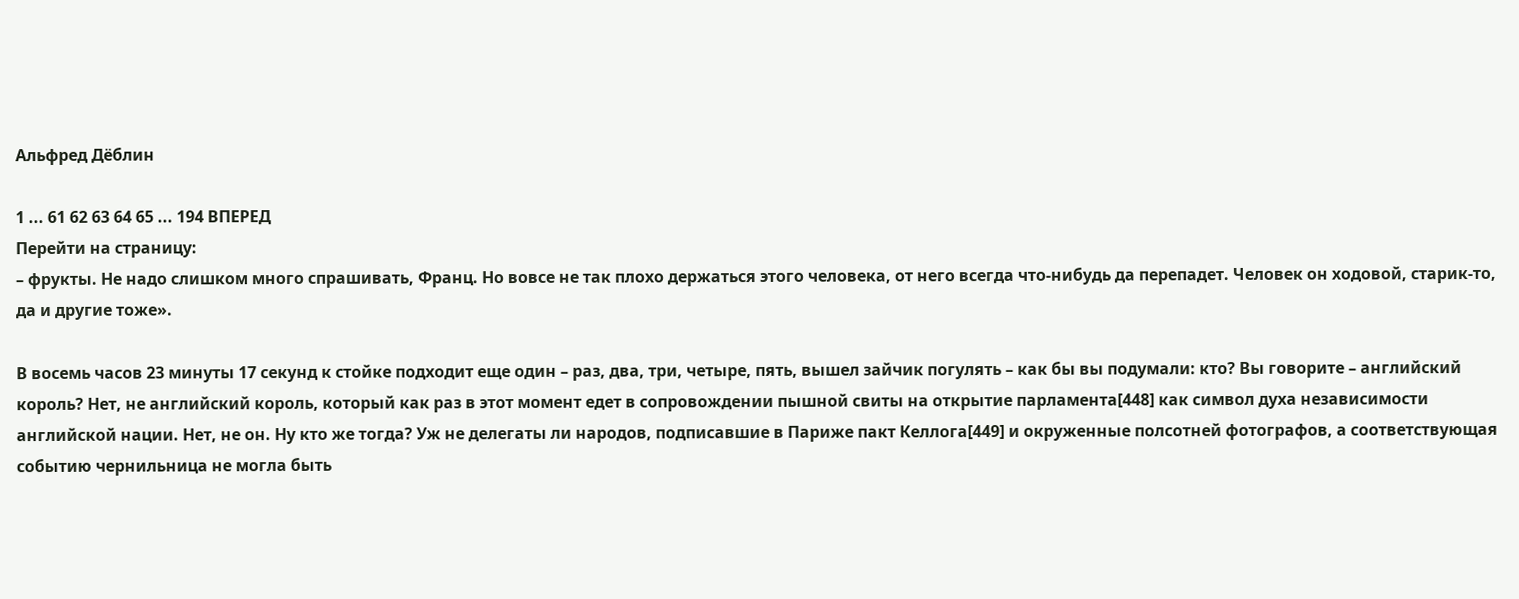Альфред Дёблин

1 ... 61 62 63 64 65 ... 194 ВПЕРЕД
Перейти на страницу:
– фрукты. Не надо слишком много спрашивать, Франц. Но вовсе не так плохо держаться этого человека, от него всегда что-нибудь да перепадет. Человек он ходовой, старик-то, да и другие тоже».

В восемь часов 23 минуты 17 секунд к стойке подходит еще один – раз, два, три, четыре, пять, вышел зайчик погулять – как бы вы подумали: кто? Вы говорите – английский король? Нет, не английский король, который как раз в этот момент едет в сопровождении пышной свиты на открытие парламента[448] как символ духа независимости английской нации. Нет, не он. Ну кто же тогда? Уж не делегаты ли народов, подписавшие в Париже пакт Келлога[449] и окруженные полсотней фотографов, а соответствующая событию чернильница не могла быть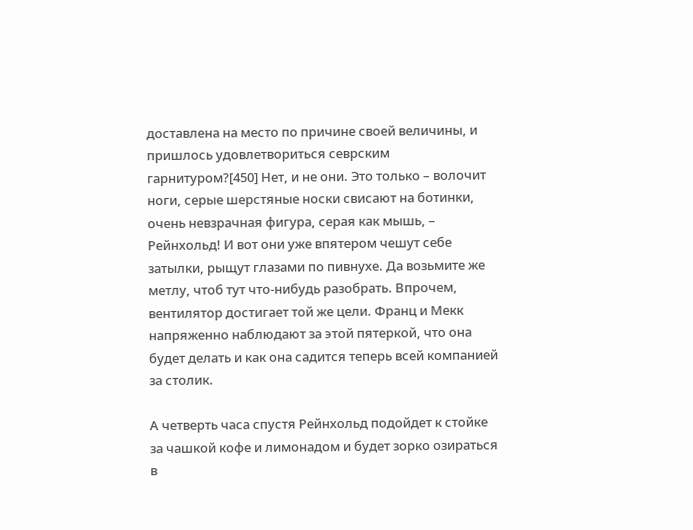доставлена на место по причине своей величины, и пришлось удовлетвориться севрским гарнитуром?[450] Нет, и не они. Это только – волочит ноги, серые шерстяные носки свисают на ботинки, очень невзрачная фигура, серая как мышь, – Рейнхольд! И вот они уже впятером чешут себе затылки, рыщут глазами по пивнухе. Да возьмите же метлу, чтоб тут что-нибудь разобрать. Впрочем, вентилятор достигает той же цели. Франц и Мекк напряженно наблюдают за этой пятеркой, что она будет делать и как она садится теперь всей компанией за столик.

А четверть часа спустя Рейнхольд подойдет к стойке за чашкой кофе и лимонадом и будет зорко озираться в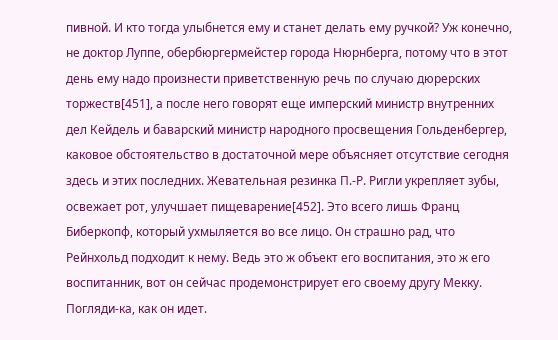пивной. И кто тогда улыбнется ему и станет делать ему ручкой? Уж конечно, не доктор Луппе, обербюргермейстер города Нюрнберга, потому что в этот день ему надо произнести приветственную речь по случаю дюрерских торжеств[451], а после него говорят еще имперский министр внутренних дел Кейдель и баварский министр народного просвещения Гольденбергер, каковое обстоятельство в достаточной мере объясняет отсутствие сегодня здесь и этих последних. Жевательная резинка П.-Р. Ригли укрепляет зубы, освежает рот, улучшает пищеварение[452]. Это всего лишь Франц Биберкопф, который ухмыляется во все лицо. Он страшно рад, что Рейнхольд подходит к нему. Ведь это ж объект его воспитания, это ж его воспитанник, вот он сейчас продемонстрирует его своему другу Мекку. Погляди-ка, как он идет.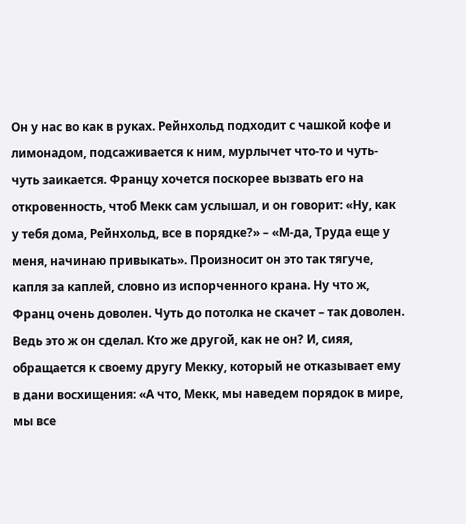Он у нас во как в руках. Рейнхольд подходит с чашкой кофе и лимонадом, подсаживается к ним, мурлычет что-то и чуть-чуть заикается. Францу хочется поскорее вызвать его на откровенность, чтоб Мекк сам услышал, и он говорит: «Ну, как у тебя дома, Рейнхольд, все в порядке?» – «М-да, Труда еще у меня, начинаю привыкать». Произносит он это так тягуче, капля за каплей, словно из испорченного крана. Ну что ж, Франц очень доволен. Чуть до потолка не скачет – так доволен. Ведь это ж он сделал. Кто же другой, как не он? И, сияя, обращается к своему другу Мекку, который не отказывает ему в дани восхищения: «А что, Мекк, мы наведем порядок в мире, мы все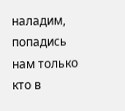наладим, попадись нам только кто в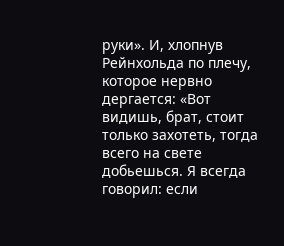руки». И, хлопнув Рейнхольда по плечу, которое нервно дергается: «Вот видишь, брат, стоит только захотеть, тогда всего на свете добьешься. Я всегда говорил: если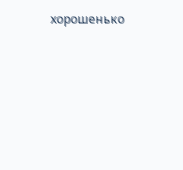хорошенько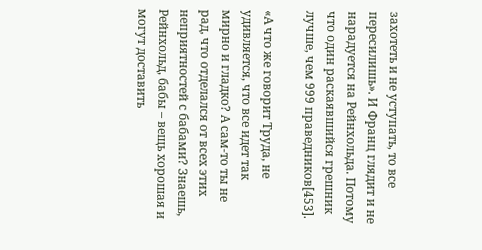захотеть и не уступать, то все пересилишь». И Франц глядит и не нарадуется на Рейнхольда. Потому что один раскаявшийся грешник лучше, чем 999 праведников[453].

«А что же говорит Труда, не удивляется, что все идет так мирно и гладко? А сам-то ты не рад, что отделался от всех этих неприятностей с бабами? Знаешь, Рейнхольд, бабы – вещь хорошая и могут доставить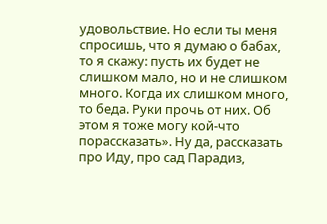удовольствие. Но если ты меня спросишь, что я думаю о бабах, то я скажу: пусть их будет не слишком мало, но и не слишком много. Когда их слишком много, то беда. Руки прочь от них. Об этом я тоже могу кой-что порассказать». Ну да, рассказать про Иду, про сад Парадиз,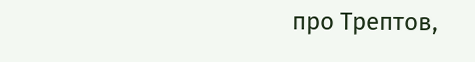про Трептов,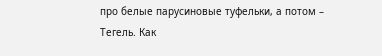про белые парусиновые туфельки, а потом – Тегель. Как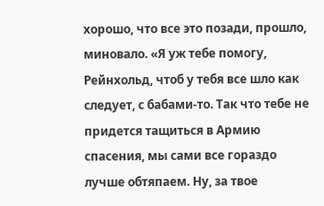хорошо, что все это позади, прошло, миновало. «Я уж тебе помогу, Рейнхольд, чтоб у тебя все шло как следует, с бабами-то. Так что тебе не придется тащиться в Армию спасения, мы сами все гораздо лучше обтяпаем. Ну, за твое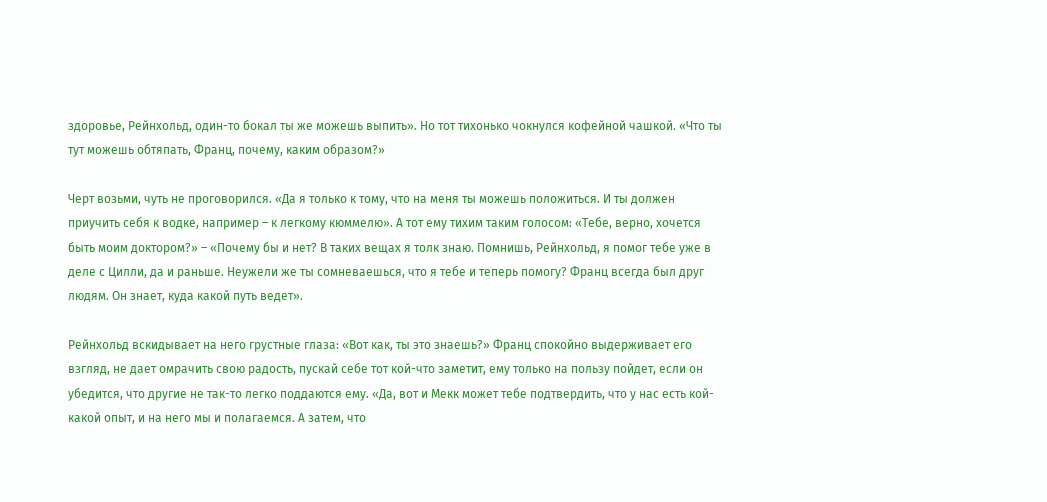здоровье, Рейнхольд, один-то бокал ты же можешь выпить». Но тот тихонько чокнулся кофейной чашкой. «Что ты тут можешь обтяпать, Франц, почему, каким образом?»

Черт возьми, чуть не проговорился. «Да я только к тому, что на меня ты можешь положиться. И ты должен приучить себя к водке, например – к легкому кюммелю». А тот ему тихим таким голосом: «Тебе, верно, хочется быть моим доктором?» – «Почему бы и нет? В таких вещах я толк знаю. Помнишь, Рейнхольд, я помог тебе уже в деле с Цилли, да и раньше. Неужели же ты сомневаешься, что я тебе и теперь помогу? Франц всегда был друг людям. Он знает, куда какой путь ведет».

Рейнхольд вскидывает на него грустные глаза: «Вот как, ты это знаешь?» Франц спокойно выдерживает его взгляд, не дает омрачить свою радость, пускай себе тот кой-что заметит, ему только на пользу пойдет, если он убедится, что другие не так-то легко поддаются ему. «Да, вот и Мекк может тебе подтвердить, что у нас есть кой-какой опыт, и на него мы и полагаемся. А затем, что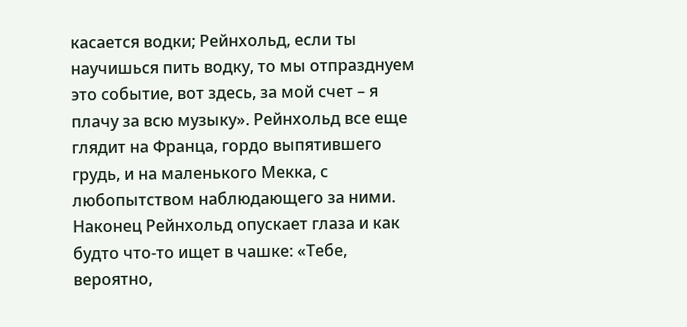касается водки; Рейнхольд, если ты научишься пить водку, то мы отпразднуем это событие, вот здесь, за мой счет – я плачу за всю музыку». Рейнхольд все еще глядит на Франца, гордо выпятившего грудь, и на маленького Мекка, с любопытством наблюдающего за ними. Наконец Рейнхольд опускает глаза и как будто что-то ищет в чашке: «Тебе, вероятно,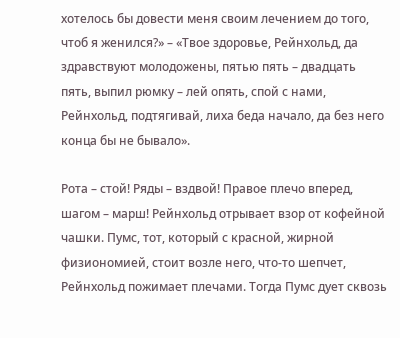хотелось бы довести меня своим лечением до того, чтоб я женился?» – «Твое здоровье, Рейнхольд, да здравствуют молодожены, пятью пять – двадцать пять, выпил рюмку – лей опять, спой с нами, Рейнхольд, подтягивай, лиха беда начало, да без него конца бы не бывало».

Рота – стой! Ряды – вздвой! Правое плечо вперед, шагом – марш! Рейнхольд отрывает взор от кофейной чашки. Пумс, тот, который с красной, жирной физиономией, стоит возле него, что-то шепчет, Рейнхольд пожимает плечами. Тогда Пумс дует сквозь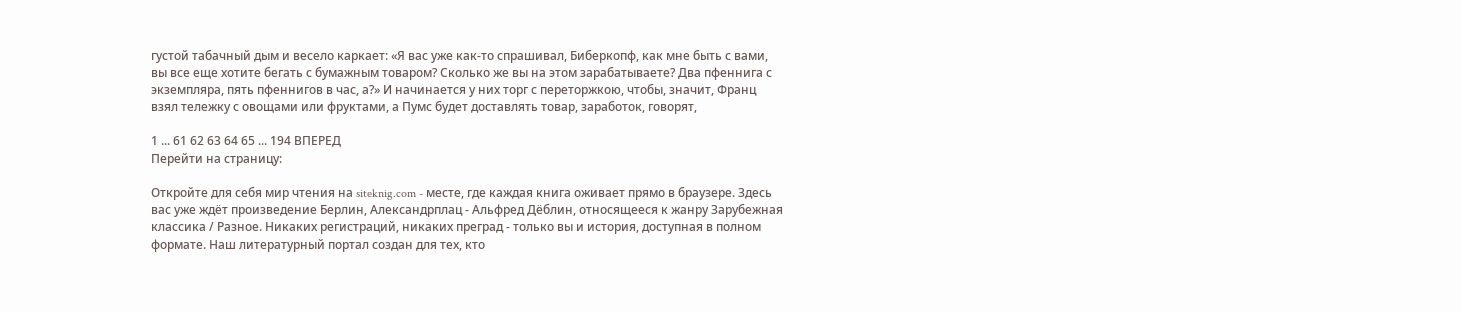густой табачный дым и весело каркает: «Я вас уже как-то спрашивал, Биберкопф, как мне быть с вами, вы все еще хотите бегать с бумажным товаром? Сколько же вы на этом зарабатываете? Два пфеннига с экземпляра, пять пфеннигов в час, а?» И начинается у них торг с переторжкою, чтобы, значит, Франц взял тележку с овощами или фруктами, а Пумс будет доставлять товар, заработок, говорят,

1 ... 61 62 63 64 65 ... 194 ВПЕРЕД
Перейти на страницу:

Откройте для себя мир чтения на siteknig.com - месте, где каждая книга оживает прямо в браузере. Здесь вас уже ждёт произведение Берлин, Александрплац - Альфред Дёблин, относящееся к жанру Зарубежная классика / Разное. Никаких регистраций, никаких преград - только вы и история, доступная в полном формате. Наш литературный портал создан для тех, кто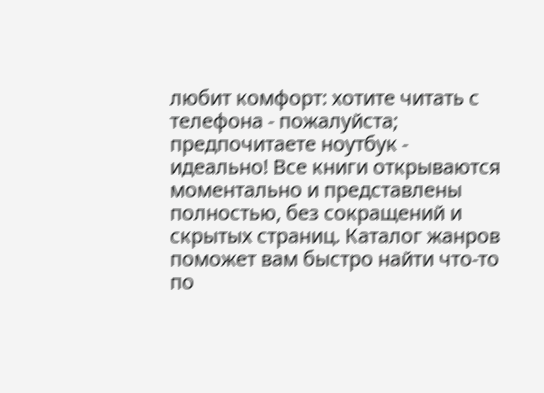любит комфорт: хотите читать с телефона - пожалуйста; предпочитаете ноутбук - идеально! Все книги открываются моментально и представлены полностью, без сокращений и скрытых страниц. Каталог жанров поможет вам быстро найти что-то по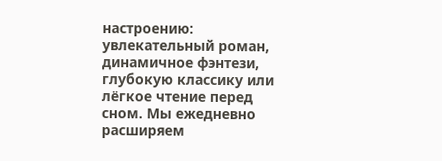настроению: увлекательный роман, динамичное фэнтези, глубокую классику или лёгкое чтение перед сном. Мы ежедневно расширяем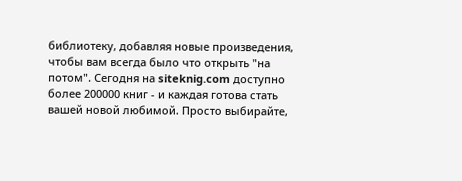библиотеку, добавляя новые произведения, чтобы вам всегда было что открыть "на потом". Сегодня на siteknig.com доступно более 200000 книг - и каждая готова стать вашей новой любимой. Просто выбирайте,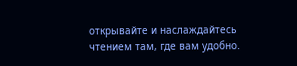открывайте и наслаждайтесь чтением там, где вам удобно.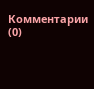Комментарии (0)